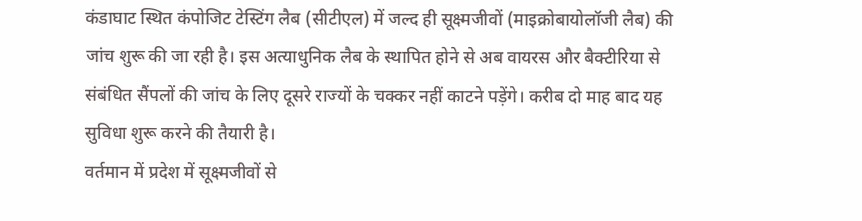कंडाघाट स्थित कंपोजिट टेस्टिंग लैब (सीटीएल) में जल्द ही सूक्ष्मजीवों (माइक्रोबायोलॉजी लैब) की जांच शुरू की जा रही है। इस अत्याधुनिक लैब के स्थापित होने से अब वायरस और बैक्टीरिया से संबंधित सैंपलों की जांच के लिए दूसरे राज्यों के चक्कर नहीं काटने पड़ेंगे। करीब दो माह बाद यह सुविधा शुरू करने की तैयारी है।
वर्तमान में प्रदेश में सूक्ष्मजीवों से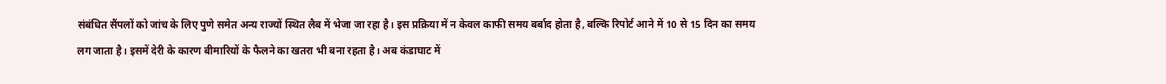संबंधित सैंपलों को जांच के लिए पुणे समेत अन्य राज्यों स्थित लैब में भेजा जा रहा है। इस प्रक्रिया में न केवल काफी समय बर्बाद होता है, बल्कि रिपोर्ट आने में 10 से 15 दिन का समय लग जाता है। इसमें देरी के कारण बीमारियों के फैलने का खतरा भी बना रहता है। अब कंडाघाट में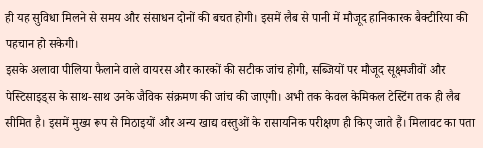ही यह सुविधा मिलने से समय और संसाधन दोनों की बचत होगी। इसमें लैब से पानी में मौजूद हानिकारक बैक्टीरिया की पहचान हो सकेगी।
इसके अलावा पीलिया फैलाने वाले वायरस और कारकों की सटीक जांच होगी, सब्जियों पर मौजूद सूक्ष्मजीवों और पेस्टिसाइड्स के साथ-साथ उनके जैविक संक्रमण की जांच की जाएगी। अभी तक केवल केमिकल टेस्टिंग तक ही लैब सीमित है। इसमें मुख्य रूप से मिठाइयों और अन्य खाद्य वस्तुओं के रासायनिक परीक्षण ही किए जाते हैं। मिलावट का पता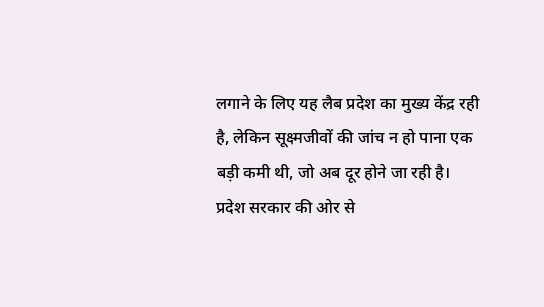लगाने के लिए यह लैब प्रदेश का मुख्य केंद्र रही है, लेकिन सूक्ष्मजीवों की जांच न हो पाना एक बड़ी कमी थी, जो अब दूर होने जा रही है।
प्रदेश सरकार की ओर से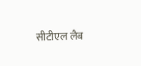सीटीएल लैब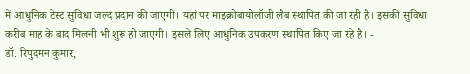में आधुनिक टेस्ट सुविधा जल्द प्रदान की जाएगी। यहां पर माइक्रोबायोलॉजी लैब स्थापित की जा रही है। इसकी सुविधा करीब माह के बाद मिलनी भी शुरू हो जाएगी। इसले लिए आधुनिक उपकरण स्थापित किए जा रहे है। -
डॉ. रिपुदमन कुमार,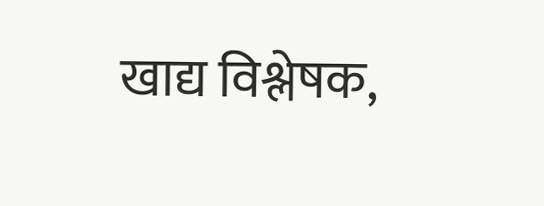खाद्य विश्लेषक,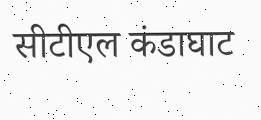सीटीएल कंडाघाट